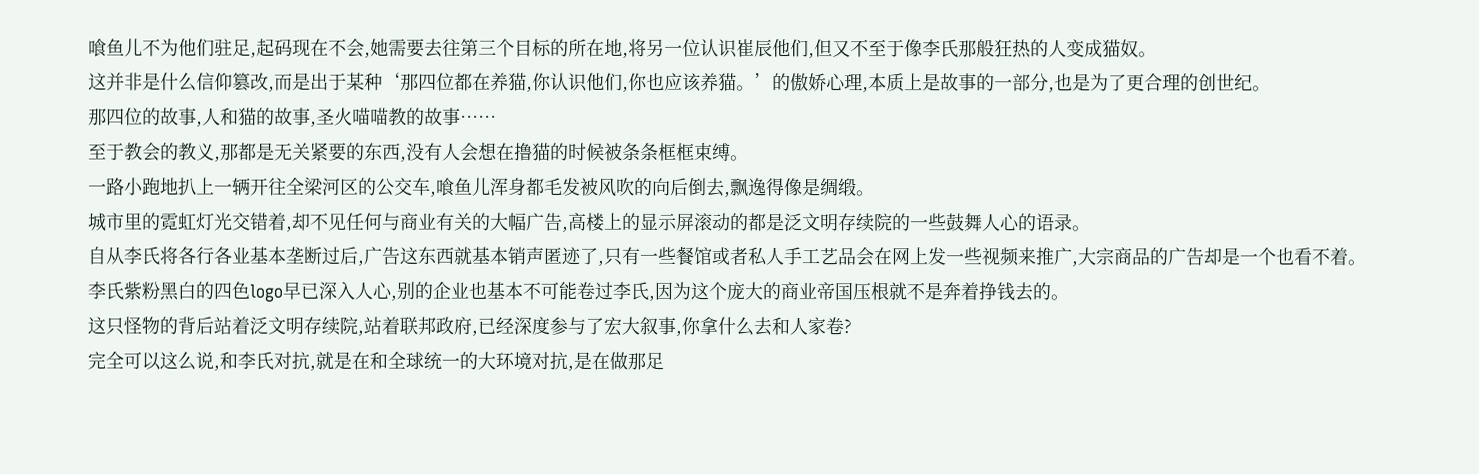喰鱼儿不为他们驻足,起码现在不会,她需要去往第三个目标的所在地,将另一位认识崔辰他们,但又不至于像李氏那般狂热的人变成猫奴。
这并非是什么信仰篡改,而是出于某种‘那四位都在养猫,你认识他们,你也应该养猫。’的傲娇心理,本质上是故事的一部分,也是为了更合理的创世纪。
那四位的故事,人和猫的故事,圣火喵喵教的故事……
至于教会的教义,那都是无关紧要的东西,没有人会想在撸猫的时候被条条框框束缚。
一路小跑地扒上一辆开往全梁河区的公交车,喰鱼儿浑身都毛发被风吹的向后倒去,飘逸得像是绸缎。
城市里的霓虹灯光交错着,却不见任何与商业有关的大幅广告,高楼上的显示屏滚动的都是泛文明存续院的一些鼓舞人心的语录。
自从李氏将各行各业基本垄断过后,广告这东西就基本销声匿迹了,只有一些餐馆或者私人手工艺品会在网上发一些视频来推广,大宗商品的广告却是一个也看不着。
李氏紫粉黑白的四色logo早已深入人心,别的企业也基本不可能卷过李氏,因为这个庞大的商业帝国压根就不是奔着挣钱去的。
这只怪物的背后站着泛文明存续院,站着联邦政府,已经深度参与了宏大叙事,你拿什么去和人家卷?
完全可以这么说,和李氏对抗,就是在和全球统一的大环境对抗,是在做那足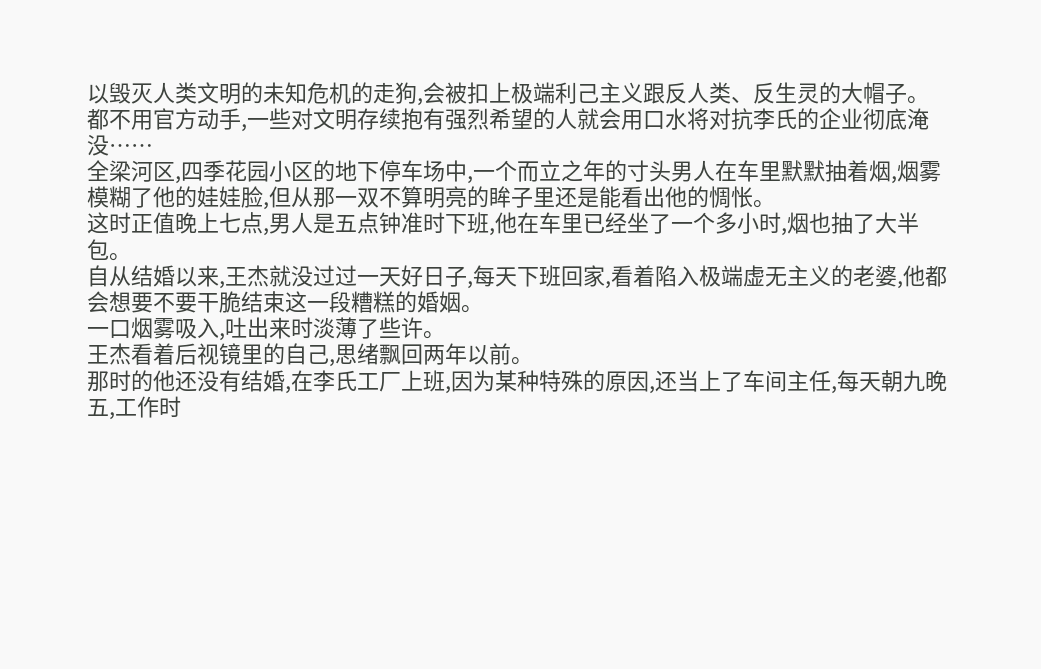以毁灭人类文明的未知危机的走狗,会被扣上极端利己主义跟反人类、反生灵的大帽子。
都不用官方动手,一些对文明存续抱有强烈希望的人就会用口水将对抗李氏的企业彻底淹没……
全梁河区,四季花园小区的地下停车场中,一个而立之年的寸头男人在车里默默抽着烟,烟雾模糊了他的娃娃脸,但从那一双不算明亮的眸子里还是能看出他的惆怅。
这时正值晚上七点,男人是五点钟准时下班,他在车里已经坐了一个多小时,烟也抽了大半包。
自从结婚以来,王杰就没过过一天好日子,每天下班回家,看着陷入极端虚无主义的老婆,他都会想要不要干脆结束这一段糟糕的婚姻。
一口烟雾吸入,吐出来时淡薄了些许。
王杰看着后视镜里的自己,思绪飘回两年以前。
那时的他还没有结婚,在李氏工厂上班,因为某种特殊的原因,还当上了车间主任,每天朝九晚五,工作时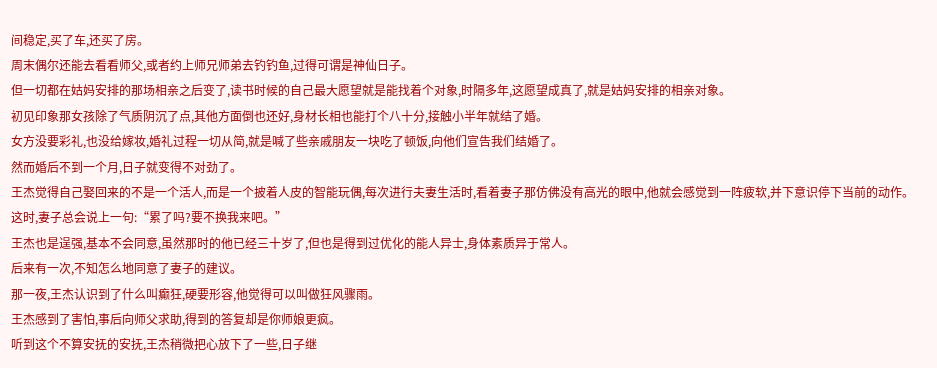间稳定,买了车,还买了房。
周末偶尔还能去看看师父,或者约上师兄师弟去钓钓鱼,过得可谓是神仙日子。
但一切都在姑妈安排的那场相亲之后变了,读书时候的自己最大愿望就是能找着个对象,时隔多年,这愿望成真了,就是姑妈安排的相亲对象。
初见印象那女孩除了气质阴沉了点,其他方面倒也还好,身材长相也能打个八十分,接触小半年就结了婚。
女方没要彩礼,也没给嫁妆,婚礼过程一切从简,就是喊了些亲戚朋友一块吃了顿饭,向他们宣告我们结婚了。
然而婚后不到一个月,日子就变得不对劲了。
王杰觉得自己娶回来的不是一个活人,而是一个披着人皮的智能玩偶,每次进行夫妻生活时,看着妻子那仿佛没有高光的眼中,他就会感觉到一阵疲软,并下意识停下当前的动作。
这时,妻子总会说上一句:“累了吗?要不换我来吧。”
王杰也是逞强,基本不会同意,虽然那时的他已经三十岁了,但也是得到过优化的能人异士,身体素质异于常人。
后来有一次,不知怎么地同意了妻子的建议。
那一夜,王杰认识到了什么叫癫狂,硬要形容,他觉得可以叫做狂风骤雨。
王杰感到了害怕,事后向师父求助,得到的答复却是你师娘更疯。
听到这个不算安抚的安抚,王杰稍微把心放下了一些,日子继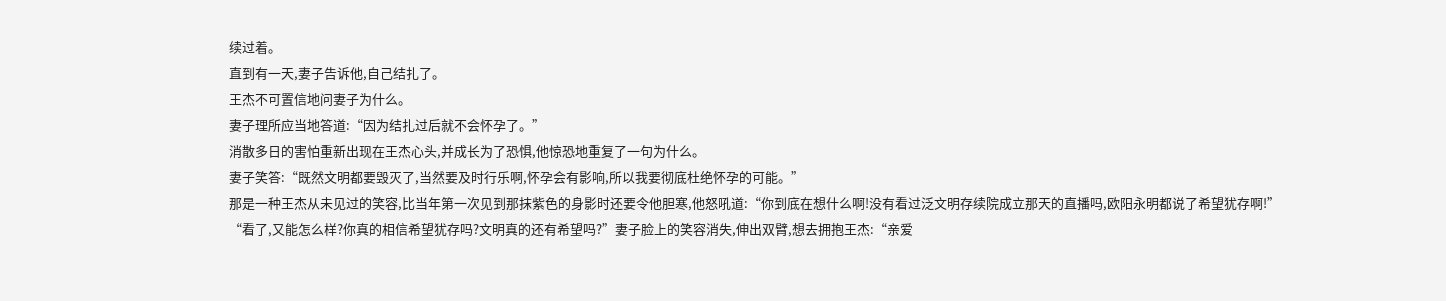续过着。
直到有一天,妻子告诉他,自己结扎了。
王杰不可置信地问妻子为什么。
妻子理所应当地答道:“因为结扎过后就不会怀孕了。”
消散多日的害怕重新出现在王杰心头,并成长为了恐惧,他惊恐地重复了一句为什么。
妻子笑答:“既然文明都要毁灭了,当然要及时行乐啊,怀孕会有影响,所以我要彻底杜绝怀孕的可能。”
那是一种王杰从未见过的笑容,比当年第一次见到那抹紫色的身影时还要令他胆寒,他怒吼道:“你到底在想什么啊!没有看过泛文明存续院成立那天的直播吗,欧阳永明都说了希望犹存啊!”
“看了,又能怎么样?你真的相信希望犹存吗?文明真的还有希望吗?”妻子脸上的笑容消失,伸出双臂,想去拥抱王杰:“亲爱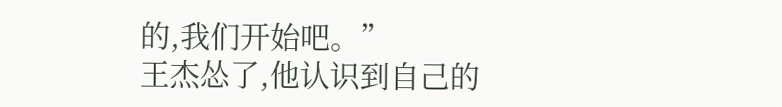的,我们开始吧。”
王杰怂了,他认识到自己的